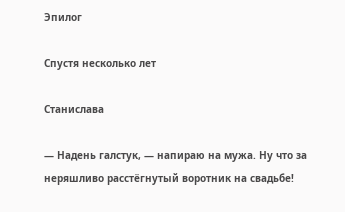Эпилог

Спустя несколько лет

Станислава

— Надень галстук, — напираю на мужа. Ну что за неряшливо расстёгнутый воротник на свадьбе!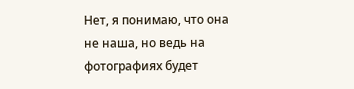Нет, я понимаю, что она не наша, но ведь на фотографиях будет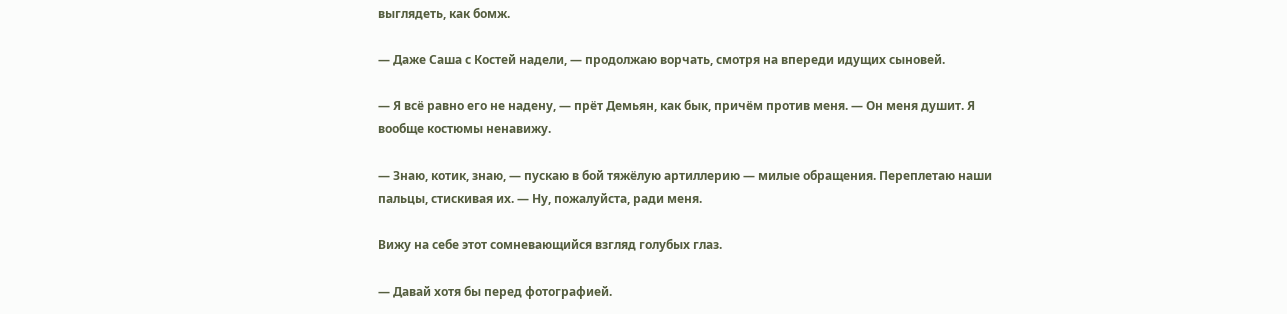выглядеть, как бомж.

— Даже Саша с Костей надели, — продолжаю ворчать, смотря на впереди идущих сыновей.

— Я всё равно его не надену, — прёт Демьян, как бык, причём против меня. — Он меня душит. Я вообще костюмы ненавижу.

— Знаю, котик, знаю, — пускаю в бой тяжёлую артиллерию — милые обращения. Переплетаю наши пальцы, стискивая их. — Ну, пожалуйста, ради меня.

Вижу на себе этот сомневающийся взгляд голубых глаз.

— Давай хотя бы перед фотографией.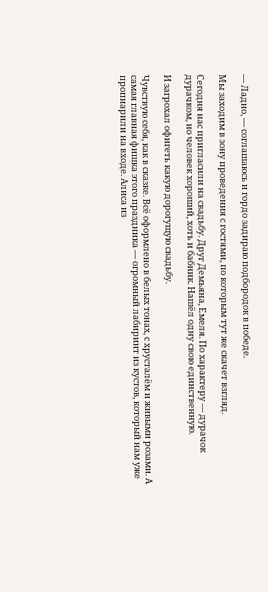— Ладно, — соглашаюсь и гордо задираю подбородок в победе.

Мы заходим в зону проведения с гостями, по которым тут же скачет взгляд.

Сегодня нас пригласили на свадьбу. Друг Демьяна, Емеля. По характеру — дурачок дурачком, но человек хороший, хоть и бабник. Нашёл одну свою единственную.

И загрохал офигеть какую дорогущую свадьбу.

Чувствую себя, как в сказке. Всё оформлено в белых тонах, с хрусталём и живыми розами. А самая главная фишка этого праздника — огромный лабиринт из кустов, который нам уже пропиарили на входе. Алиса из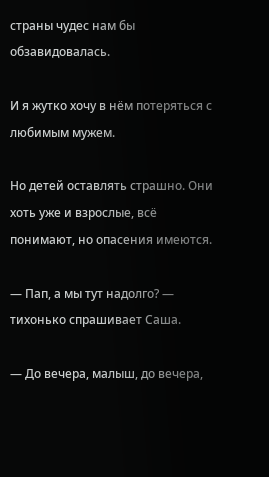страны чудес нам бы обзавидовалась.

И я жутко хочу в нём потеряться с любимым мужем.

Но детей оставлять страшно. Они хоть уже и взрослые, всё понимают, но опасения имеются.

— Пап, а мы тут надолго? — тихонько спрашивает Саша.

— До вечера, малыш, до вечера,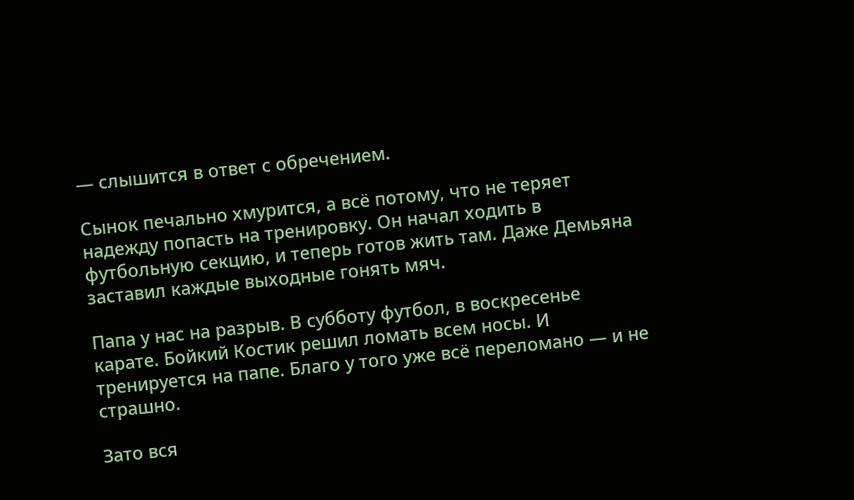— слышится в ответ с обречением.

Сынок печально хмурится, а всё потому, что не теряет надежду попасть на тренировку. Он начал ходить в футбольную секцию, и теперь готов жить там. Даже Демьяна заставил каждые выходные гонять мяч.

Папа у нас на разрыв. В субботу футбол, в воскресенье карате. Бойкий Костик решил ломать всем носы. И тренируется на папе. Благо у того уже всё переломано — и не страшно.

Зато вся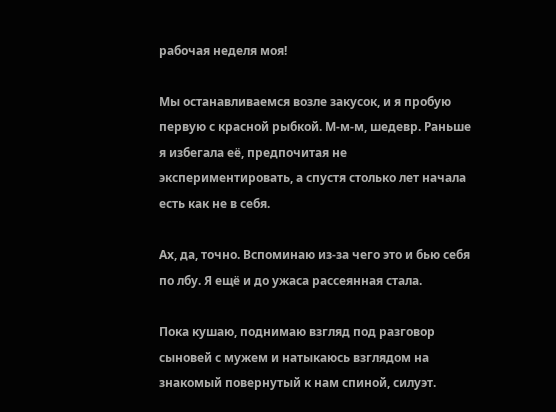рабочая неделя моя!

Мы останавливаемся возле закусок, и я пробую первую с красной рыбкой. М-м-м, шедевр. Раньше я избегала её, предпочитая не экспериментировать, а спустя столько лет начала есть как не в себя.

Ах, да, точно. Вспоминаю из-за чего это и бью себя по лбу. Я ещё и до ужаса рассеянная стала.

Пока кушаю, поднимаю взгляд под разговор сыновей с мужем и натыкаюсь взглядом на знакомый повернутый к нам спиной, силуэт.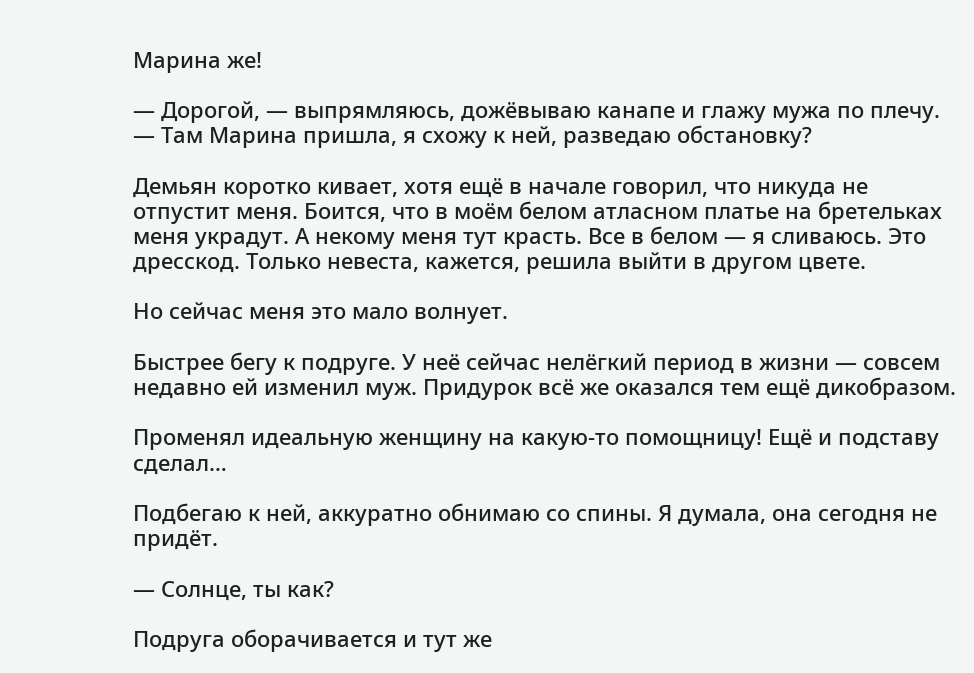Марина же!

— Дорогой, — выпрямляюсь, дожёвываю канапе и глажу мужа по плечу. — Там Марина пришла, я схожу к ней, разведаю обстановку?

Демьян коротко кивает, хотя ещё в начале говорил, что никуда не отпустит меня. Боится, что в моём белом атласном платье на бретельках меня украдут. А некому меня тут красть. Все в белом — я сливаюсь. Это дресскод. Только невеста, кажется, решила выйти в другом цвете.

Но сейчас меня это мало волнует.

Быстрее бегу к подруге. У неё сейчас нелёгкий период в жизни — совсем недавно ей изменил муж. Придурок всё же оказался тем ещё дикобразом.

Променял идеальную женщину на какую-то помощницу! Ещё и подставу сделал…

Подбегаю к ней, аккуратно обнимаю со спины. Я думала, она сегодня не придёт.

— Солнце, ты как?

Подруга оборачивается и тут же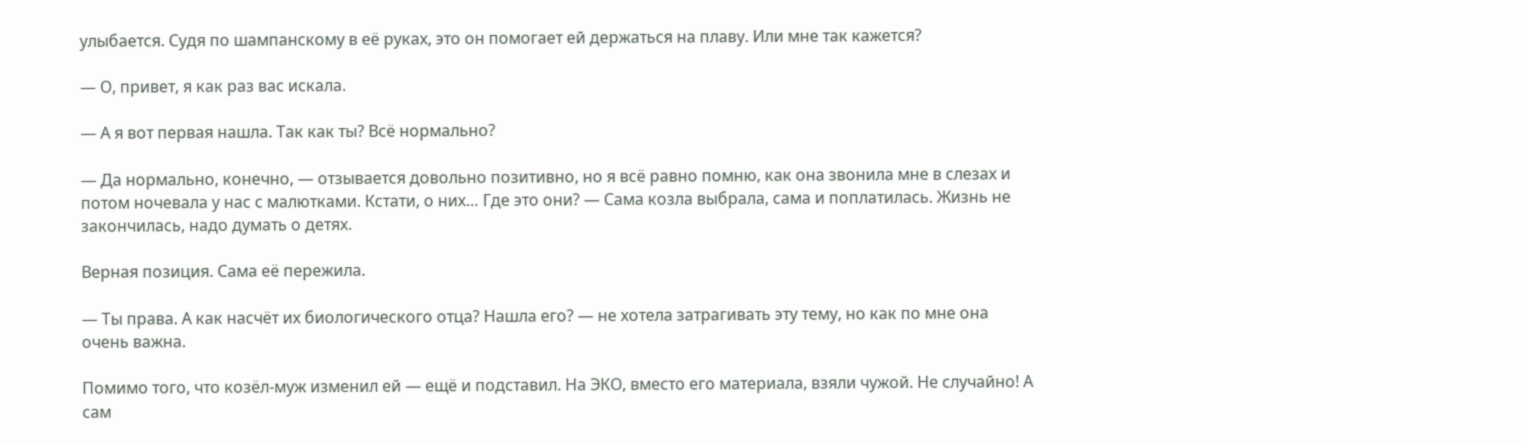улыбается. Судя по шампанскому в её руках, это он помогает ей держаться на плаву. Или мне так кажется?

— О, привет, я как раз вас искала.

— А я вот первая нашла. Так как ты? Всё нормально?

— Да нормально, конечно, — отзывается довольно позитивно, но я всё равно помню, как она звонила мне в слезах и потом ночевала у нас с малютками. Кстати, о них… Где это они? — Сама козла выбрала, сама и поплатилась. Жизнь не закончилась, надо думать о детях.

Верная позиция. Сама её пережила.

— Ты права. А как насчёт их биологического отца? Нашла его? — не хотела затрагивать эту тему, но как по мне она очень важна.

Помимо того, что козёл-муж изменил ей — ещё и подставил. На ЭКО, вместо его материала, взяли чужой. Не случайно! А сам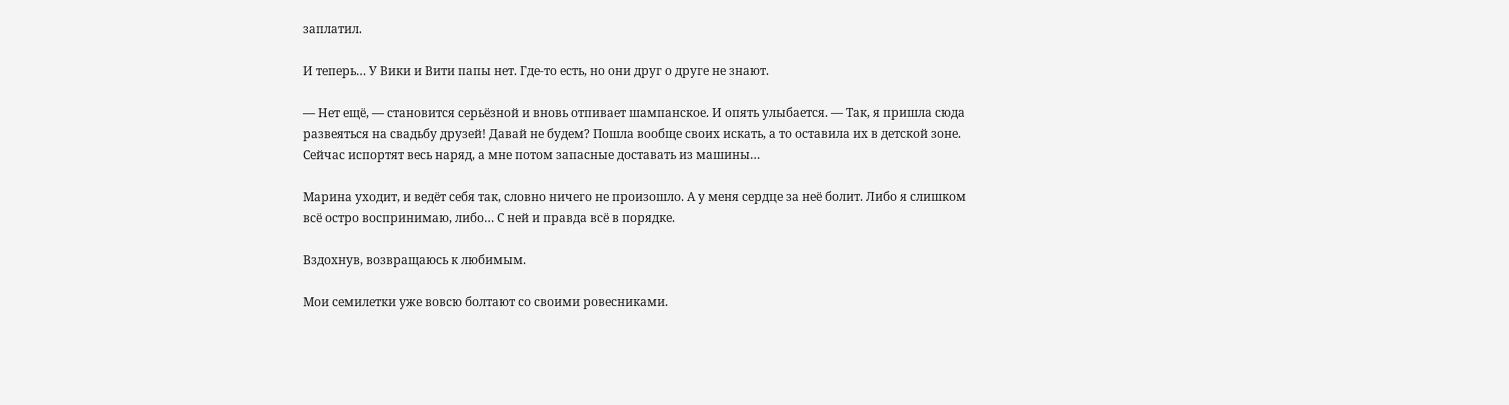заплатил.

И теперь… У Вики и Вити папы нет. Где-то есть, но они друг о друге не знают.

— Нет ещё, — становится серьёзной и вновь отпивает шампанское. И опять улыбается. — Так, я пришла сюда развеяться на свадьбу друзей! Давай не будем? Пошла вообще своих искать, а то оставила их в детской зоне. Сейчас испортят весь наряд, а мне потом запасные доставать из машины…

Марина уходит, и ведёт себя так, словно ничего не произошло. А у меня сердце за неё болит. Либо я слишком всё остро воспринимаю, либо… С ней и правда всё в порядке.

Вздохнув, возвращаюсь к любимым.

Мои семилетки уже вовсю болтают со своими ровесниками.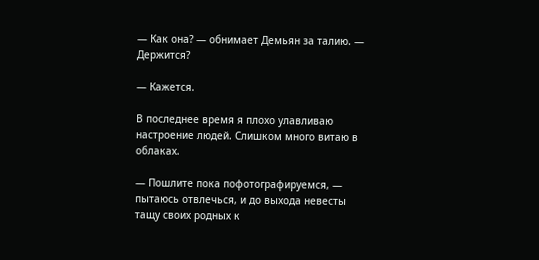— Как она? — обнимает Демьян за талию. — Держится?

— Кажется.

В последнее время я плохо улавливаю настроение людей. Слишком много витаю в облаках.

— Пошлите пока пофотографируемся, — пытаюсь отвлечься, и до выхода невесты тащу своих родных к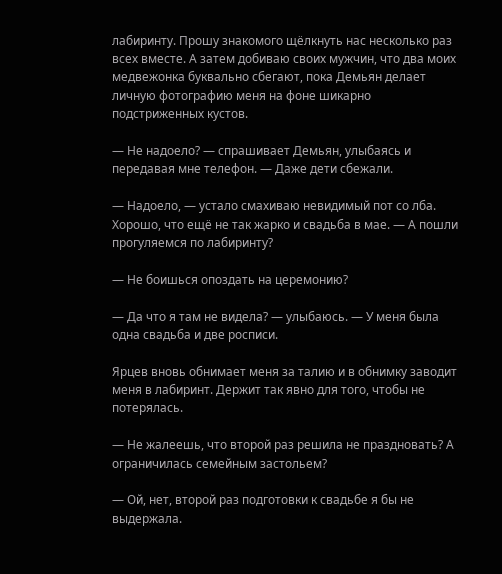лабиринту. Прошу знакомого щёлкнуть нас несколько раз всех вместе. А затем добиваю своих мужчин, что два моих медвежонка буквально сбегают, пока Демьян делает личную фотографию меня на фоне шикарно подстриженных кустов.

— Не надоело? — спрашивает Демьян, улыбаясь и передавая мне телефон. — Даже дети сбежали.

— Надоело, — устало смахиваю невидимый пот со лба. Хорошо, что ещё не так жарко и свадьба в мае. — А пошли прогуляемся по лабиринту?

— Не боишься опоздать на церемонию?

— Да что я там не видела? — улыбаюсь. — У меня была одна свадьба и две росписи.

Ярцев вновь обнимает меня за талию и в обнимку заводит меня в лабиринт. Держит так явно для того, чтобы не потерялась.

— Не жалеешь, что второй раз решила не праздновать? А ограничилась семейным застольем?

— Ой, нет, второй раз подготовки к свадьбе я бы не выдержала.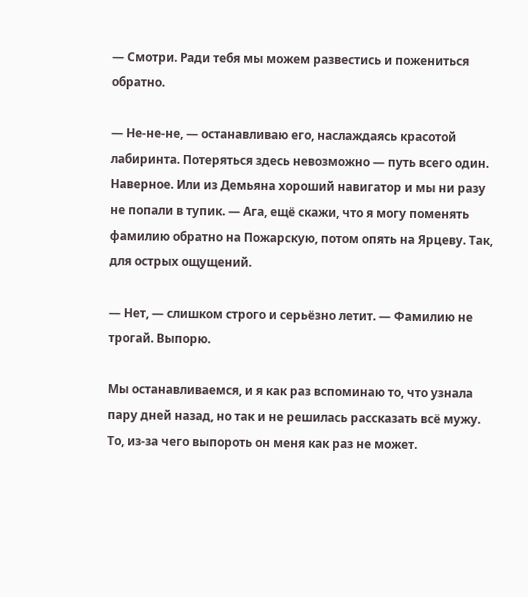— Смотри. Ради тебя мы можем развестись и пожениться обратно.

— Не-не-не, — останавливаю его, наслаждаясь красотой лабиринта. Потеряться здесь невозможно — путь всего один. Наверное. Или из Демьяна хороший навигатор и мы ни разу не попали в тупик. — Ага, ещё скажи, что я могу поменять фамилию обратно на Пожарскую, потом опять на Ярцеву. Так, для острых ощущений.

— Нет, — слишком строго и серьёзно летит. — Фамилию не трогай. Выпорю.

Мы останавливаемся, и я как раз вспоминаю то, что узнала пару дней назад, но так и не решилась рассказать всё мужу. То, из-за чего выпороть он меня как раз не может.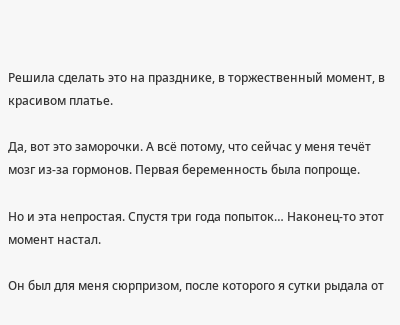Решила сделать это на празднике, в торжественный момент, в красивом платье.

Да, вот это заморочки. А всё потому, что сейчас у меня течёт мозг из-за гормонов. Первая беременность была попроще.

Но и эта непростая. Спустя три года попыток… Наконец-то этот момент настал.

Он был для меня сюрпризом, после которого я сутки рыдала от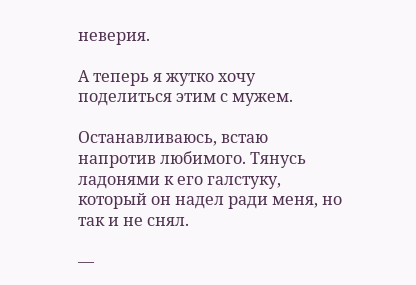неверия.

А теперь я жутко хочу поделиться этим с мужем.

Останавливаюсь, встаю напротив любимого. Тянусь ладонями к его галстуку, который он надел ради меня, но так и не снял.

—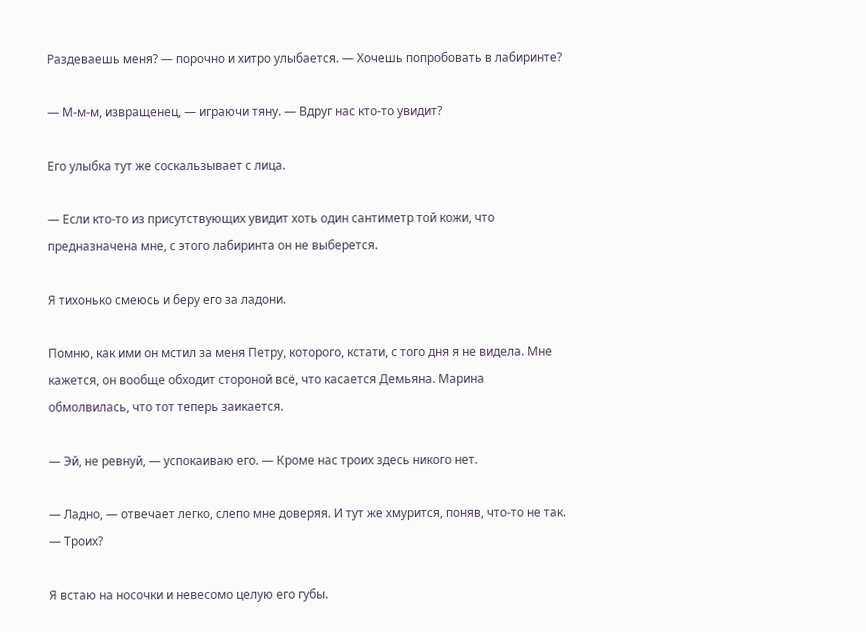Раздеваешь меня? — порочно и хитро улыбается. — Хочешь попробовать в лабиринте?

— М-м-м, извращенец, — играючи тяну. — Вдруг нас кто-то увидит?

Его улыбка тут же соскальзывает с лица.

— Если кто-то из присутствующих увидит хоть один сантиметр той кожи, что предназначена мне, с этого лабиринта он не выберется.

Я тихонько смеюсь и беру его за ладони.

Помню, как ими он мстил за меня Петру, которого, кстати, с того дня я не видела. Мне кажется, он вообще обходит стороной всё, что касается Демьяна. Марина обмолвилась, что тот теперь заикается.

— Эй, не ревнуй, — успокаиваю его. — Кроме нас троих здесь никого нет.

— Ладно, — отвечает легко, слепо мне доверяя. И тут же хмурится, поняв, что-то не так. — Троих?

Я встаю на носочки и невесомо целую его губы.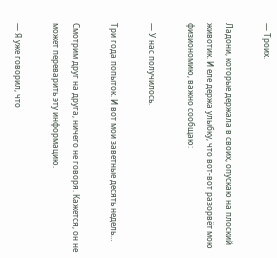— Троих.

Ладони, которые держала в своих, опускаю на плоский животик. И еле держа улыбку, что вот-вот разорвёт мою физиономию, важно сообщаю:

— У нас получилось.

Три года попыток. И вот мои заветные десять недель…

Смотрим друг на друга, ничего не говоря. Кажется, он не может переварить эту информацию.

— Я уже говорил, что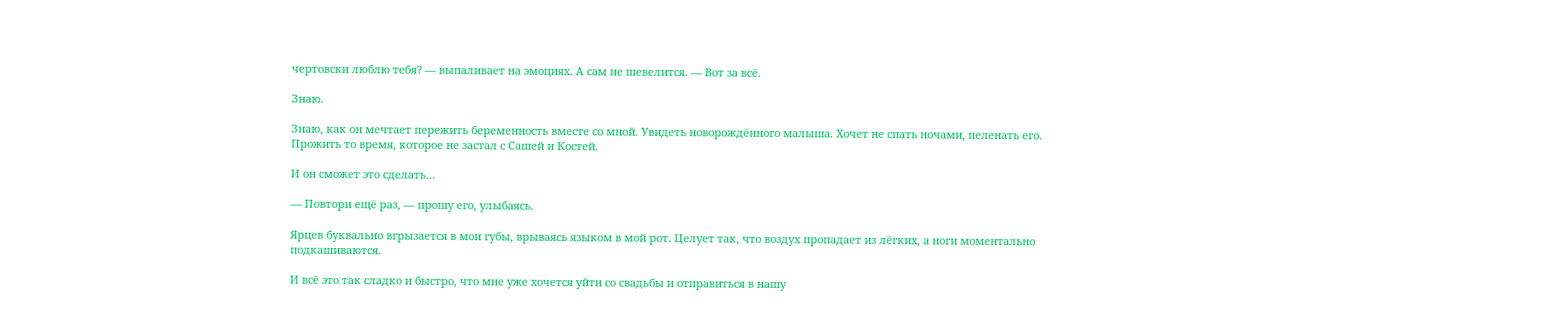чертовски люблю тебя? — выпаливает на эмоциях. А сам не шевелится. — Вот за всё.

Знаю.

Знаю, как он мечтает пережить беременность вместе со мной. Увидеть новорождённого малыша. Хочет не спать ночами, пеленать его. Прожить то время, которое не застал с Сашей и Костей.

И он сможет это сделать…

— Повтори ещё раз, — прошу его, улыбаясь.

Ярцев буквально вгрызается в мои губы, врываясь языком в мой рот. Целует так, что воздух пропадает из лёгких, а ноги моментально подкашиваются.

И всё это так сладко и быстро, что мне уже хочется уйти со свадьбы и отправиться в нашу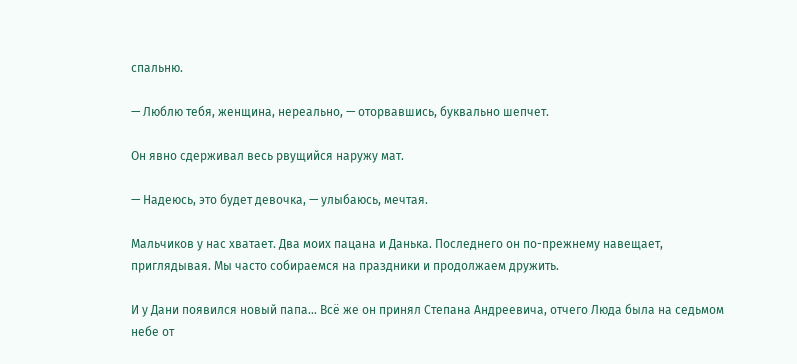спальню.

— Люблю тебя, женщина, нереально, — оторвавшись, буквально шепчет.

Он явно сдерживал весь рвущийся наружу мат.

— Надеюсь, это будет девочка, — улыбаюсь, мечтая.

Мальчиков у нас хватает. Два моих пацана и Данька. Последнего он по-прежнему навещает, приглядывая. Мы часто собираемся на праздники и продолжаем дружить.

И у Дани появился новый папа… Всё же он принял Степана Андреевича, отчего Люда была на седьмом небе от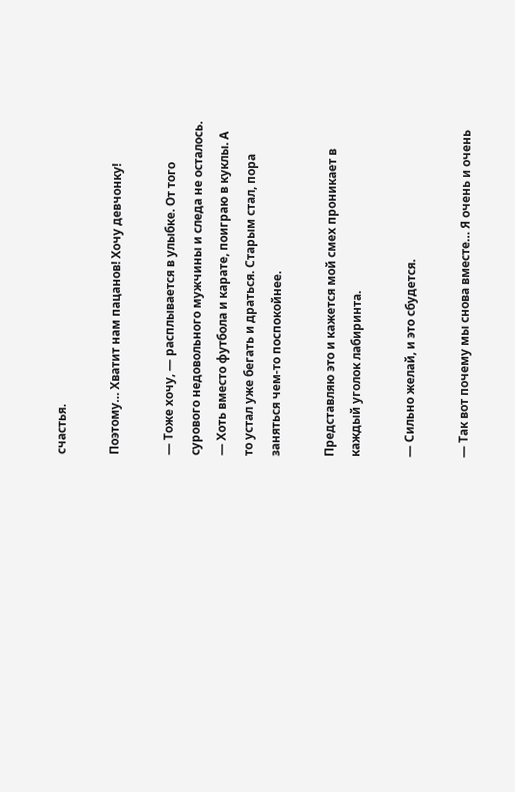счастья.

Поэтому… Хватит нам пацанов! Хочу девчонку!

— Тоже хочу, — расплывается в улыбке. От того сурового недовольного мужчины и следа не осталось. — Хоть вместо футбола и карате, поиграю в куклы. А то устал уже бегать и драться. Старым стал, пора заняться чем-то поспокойнее.

Представляю это и кажется мой смех проникает в каждый уголок лабиринта.

— Сильно желай, и это сбудется.

— Так вот почему мы снова вместе… Я очень и очень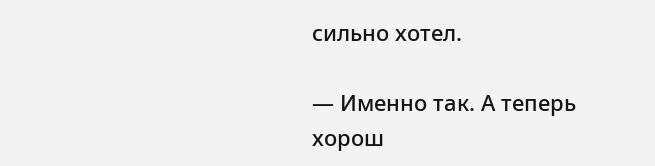сильно хотел.

— Именно так. А теперь хорош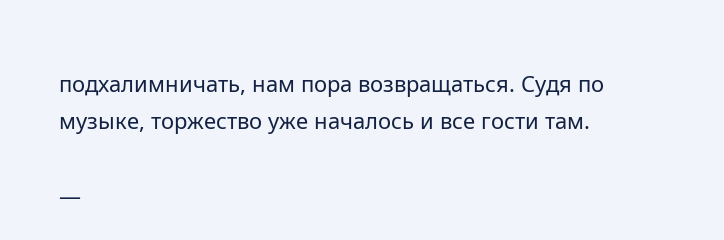подхалимничать, нам пора возвращаться. Судя по музыке, торжество уже началось и все гости там.

—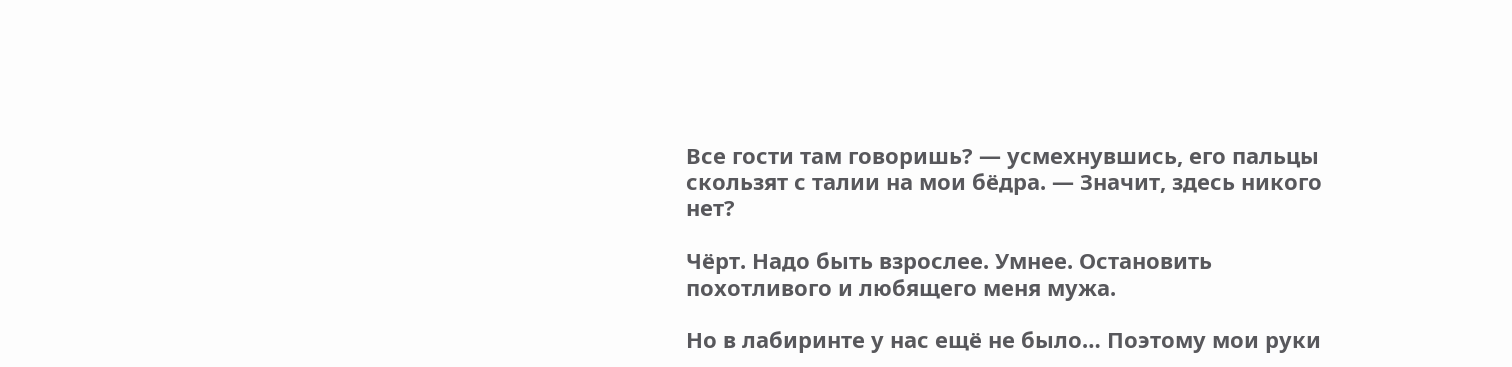Все гости там говоришь? — усмехнувшись, его пальцы скользят с талии на мои бёдра. — Значит, здесь никого нет?

Чёрт. Надо быть взрослее. Умнее. Остановить похотливого и любящего меня мужа.

Но в лабиринте у нас ещё не было… Поэтому мои руки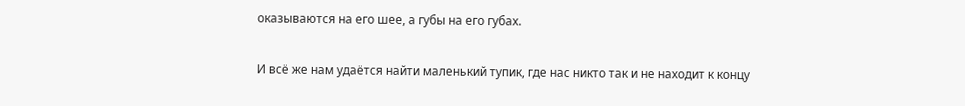оказываются на его шее, а губы на его губах.

И всё же нам удаётся найти маленький тупик, где нас никто так и не находит к концу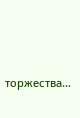торжества…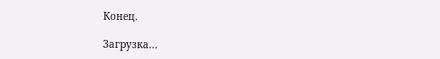Конец.

Загрузка...